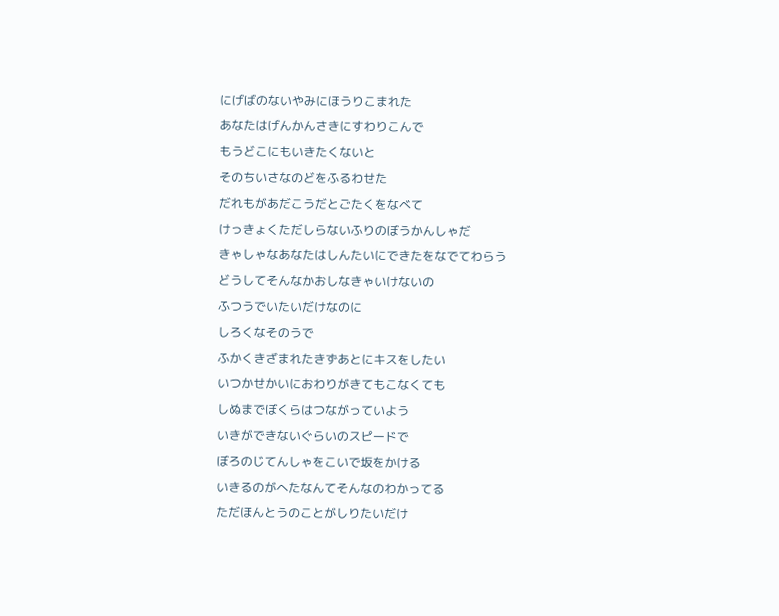にげばのないやみにほうりこまれた
あなたはげんかんさきにすわりこんで
もうどこにもいきたくないと
そのちいさなのどをふるわせた
だれもがあだこうだとごたくをなべて
けっきょくただしらないふりのぼうかんしゃだ
きゃしゃなあなたはしんたいにできたをなでてわらう
どうしてそんなかおしなきゃいけないの
ふつうでいたいだけなのに
しろくなそのうで
ふかくきざまれたきずあとにキスをしたい
いつかせかいにおわりがきてもこなくても
しぬまでぼくらはつながっていよう
いきができないぐらいのスピードで
ぼろのじてんしゃをこいで坂をかける
いきるのがへたなんてそんなのわかってる
ただほんとうのことがしりたいだけ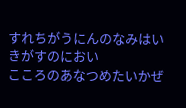すれちがうにんのなみはいきがすのにおい
こころのあなつめたいかぜ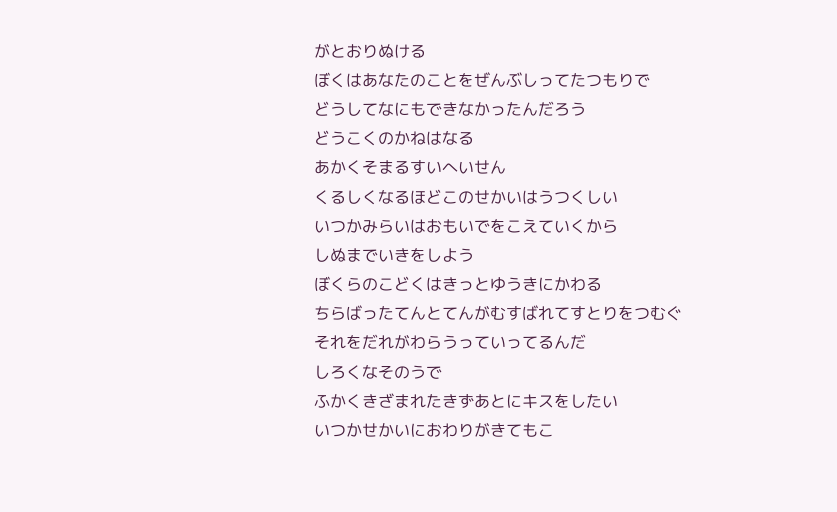がとおりぬける
ぼくはあなたのことをぜんぶしってたつもりで
どうしてなにもできなかったんだろう
どうこくのかねはなる
あかくそまるすいへいせん
くるしくなるほどこのせかいはうつくしい
いつかみらいはおもいでをこえていくから
しぬまでいきをしよう
ぼくらのこどくはきっとゆうきにかわる
ちらばったてんとてんがむすばれてすとりをつむぐ
それをだれがわらうっていってるんだ
しろくなそのうで
ふかくきざまれたきずあとにキスをしたい
いつかせかいにおわりがきてもこ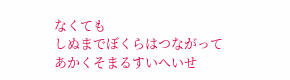なくても
しぬまでぼくらはつながって
あかくそまるすいへいせ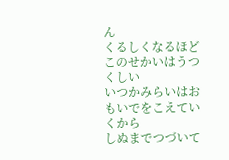ん
くるしくなるほどこのせかいはうつくしい
いつかみらいはおもいでをこえていくから
しぬまでつづいて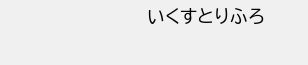いくすとりふろ